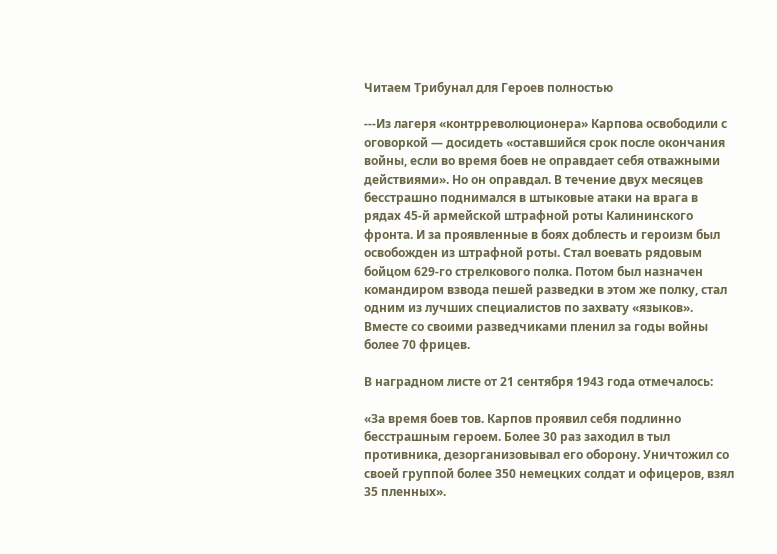Читаем Трибунал для Героев полностью

---Из лагеря «контрреволюционера» Карпова освободили с оговоркой — досидеть «оставшийся срок после окончания войны, если во время боев не оправдает себя отважными действиями». Но он оправдал. В течение двух месяцев бесстрашно поднимался в штыковые атаки на врага в рядах 45-й армейской штрафной роты Калининского фронта. И за проявленные в боях доблесть и героизм был освобожден из штрафной роты. Стал воевать рядовым бойцом 629-го стрелкового полка. Потом был назначен командиром взвода пешей разведки в этом же полку, стал одним из лучших специалистов по захвату «языков». Вместе со своими разведчиками пленил за годы войны более 70 фрицев.

В наградном листе от 21 сентября 1943 года отмечалось:

«За время боев тов. Карпов проявил себя подлинно бесстрашным героем. Более 30 раз заходил в тыл противника, дезорганизовывал его оборону. Уничтожил со своей группой более 350 немецких солдат и офицеров, взял 35 пленных».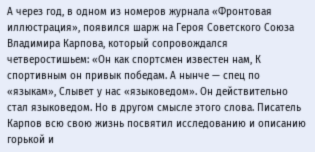А через год, в одном из номеров журнала «Фронтовая иллюстрация», появился шарж на Героя Советского Союза Владимира Карпова, который сопровождался четверостишьем: «Он как спортсмен известен нам, К спортивным он привык победам. А нынче — спец по «языкам», Слывет у нас «языковедом». Он действительно стал языковедом. Но в другом смысле этого слова. Писатель Карпов всю свою жизнь посвятил исследованию и описанию горькой и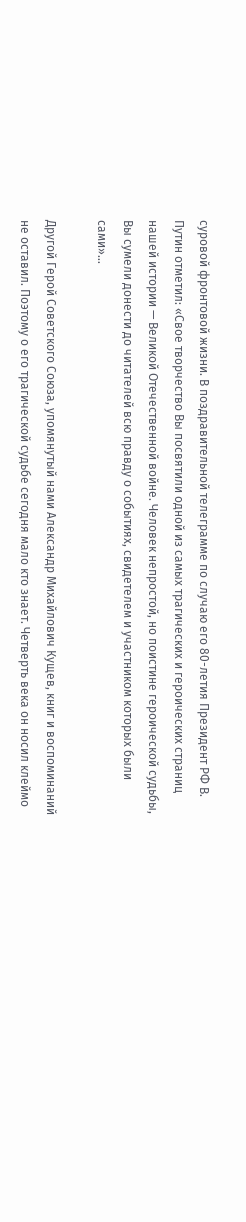суровой фронтовой жизни. В поздравительной телеграмме по случаю его 80-летия Президент РФ В. Путин отметил: «Свое творчество Вы посвятили одной из самых трагических и героических страниц нашей истории — Великой Отечественной войне. Человек непростой, но поистине героической судьбы, Вы сумели донести до читателей всю правду о событиях, свидетелем и участником которых были сами»…

Другой Герой Советского Союза, упомянутый нами Александр Михайлович Кущев, книг и воспоминаний не оставил. Поэтому о его трагической судьбе сегодня мало кто знает. Четверть века он носил клеймо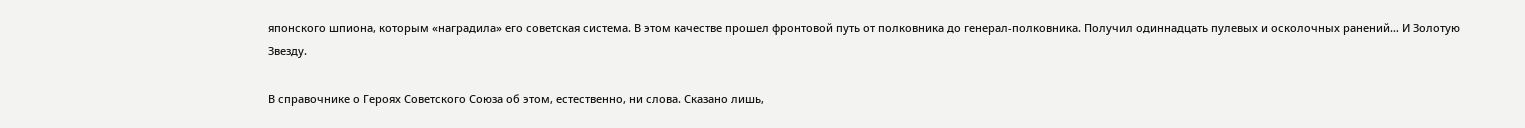японского шпиона, которым «наградила» его советская система. В этом качестве прошел фронтовой путь от полковника до генерал-полковника. Получил одиннадцать пулевых и осколочных ранений… И Золотую Звезду.

В справочнике о Героях Советского Союза об этом, естественно, ни слова. Сказано лишь,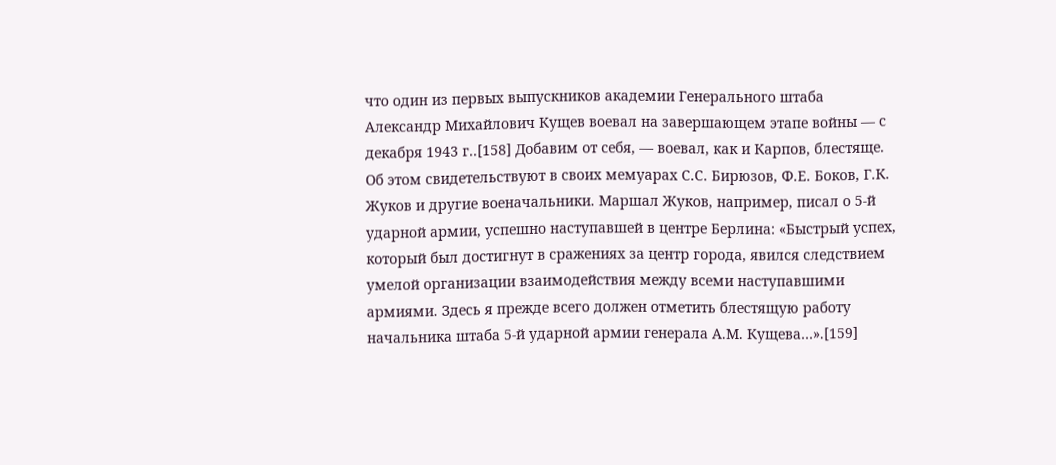что один из первых выпускников академии Генерального штаба Александр Михайлович Кущев воевал на завершающем этапе войны — с декабря 1943 г..[158] Добавим от себя, — воевал, как и Карпов, блестяще. Об этом свидетельствуют в своих мемуарах С.С. Бирюзов, Ф.Е. Боков, Г.К. Жуков и другие военачальники. Маршал Жуков, например, писал о 5-й ударной армии, успешно наступавшей в центре Берлина: «Быстрый успех, который был достигнут в сражениях за центр города, явился следствием умелой организации взаимодействия между всеми наступавшими армиями. Здесь я прежде всего должен отметить блестящую работу начальника штаба 5-й ударной армии генерала А.М. Кущева…».[159]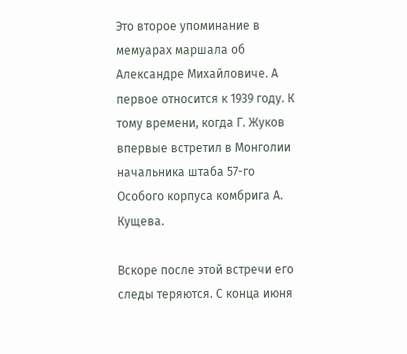Это второе упоминание в мемуарах маршала об Александре Михайловиче. А первое относится к 1939 году. К тому времени, когда Г. Жуков впервые встретил в Монголии начальника штаба 57-го Особого корпуса комбрига А. Кущева.

Вскоре после этой встречи его следы теряются. С конца июня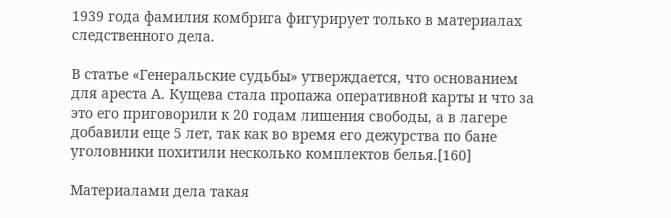1939 года фамилия комбрига фигурирует только в материалах следственного дела.

В статье «Генеральские судьбы» утверждается, что основанием для ареста А. Кущева стала пропажа оперативной карты и что за это его приговорили к 20 годам лишения свободы, а в лагере добавили еще 5 лет, так как во время его дежурства по бане уголовники похитили несколько комплектов белья.[160]

Материалами дела такая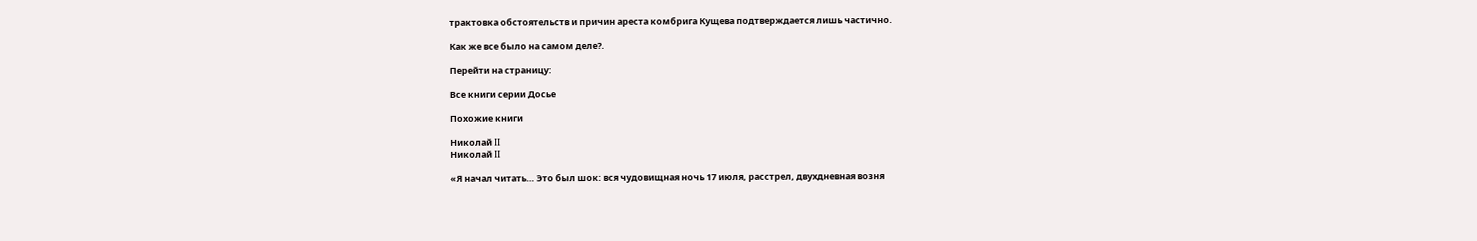трактовка обстоятельств и причин ареста комбрига Кущева подтверждается лишь частично.

Как же все было на самом деле?.

Перейти на страницу:

Все книги серии Досье

Похожие книги

Николай II
Николай II

«Я начал читать… Это был шок: вся чудовищная ночь 17 июля, расстрел, двухдневная возня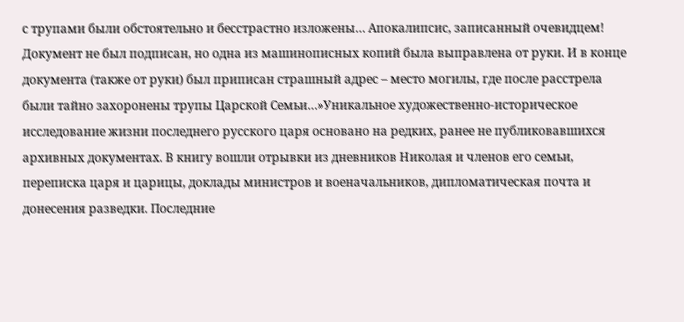с трупами были обстоятельно и бесстрастно изложены… Апокалипсис, записанный очевидцем! Документ не был подписан, но одна из машинописных копий была выправлена от руки. И в конце документа (также от руки) был приписан страшный адрес – место могилы, где после расстрела были тайно захоронены трупы Царской Семьи…»Уникальное художественно-историческое исследование жизни последнего русского царя основано на редких, ранее не публиковавшихся архивных документах. В книгу вошли отрывки из дневников Николая и членов его семьи, переписка царя и царицы, доклады министров и военачальников, дипломатическая почта и донесения разведки. Последние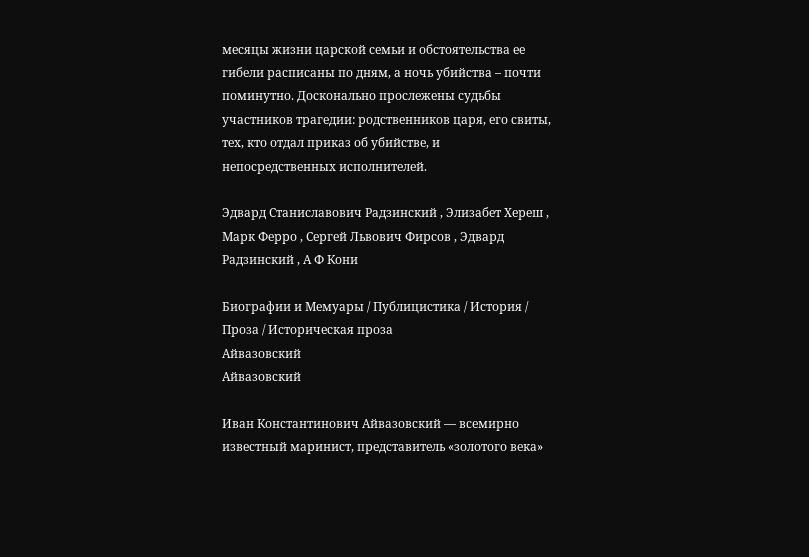месяцы жизни царской семьи и обстоятельства ее гибели расписаны по дням, а ночь убийства – почти поминутно. Досконально прослежены судьбы участников трагедии: родственников царя, его свиты, тех, кто отдал приказ об убийстве, и непосредственных исполнителей.

Эдвард Станиславович Радзинский , Элизабет Хереш , Марк Ферро , Сергей Львович Фирсов , Эдвард Радзинский , А Ф Кони

Биографии и Мемуары / Публицистика / История / Проза / Историческая проза
Айвазовский
Айвазовский

Иван Константинович Айвазовский — всемирно известный маринист, представитель «золотого века»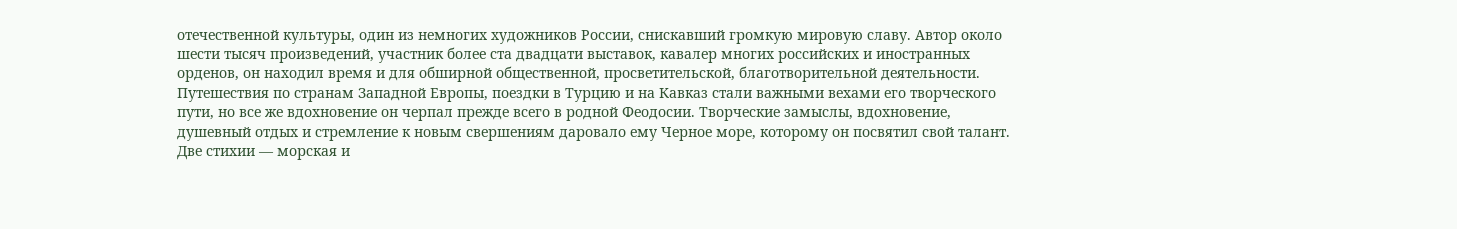отечественной культуры, один из немногих художников России, снискавший громкую мировую славу. Автор около шести тысяч произведений, участник более ста двадцати выставок, кавалер многих российских и иностранных орденов, он находил время и для обширной общественной, просветительской, благотворительной деятельности. Путешествия по странам Западной Европы, поездки в Турцию и на Кавказ стали важными вехами его творческого пути, но все же вдохновение он черпал прежде всего в родной Феодосии. Творческие замыслы, вдохновение, душевный отдых и стремление к новым свершениям даровало ему Черное море, которому он посвятил свой талант. Две стихии — морская и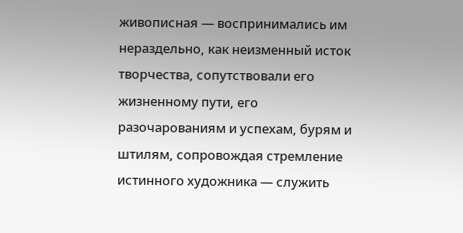живописная — воспринимались им нераздельно, как неизменный исток творчества, сопутствовали его жизненному пути, его разочарованиям и успехам, бурям и штилям, сопровождая стремление истинного художника — служить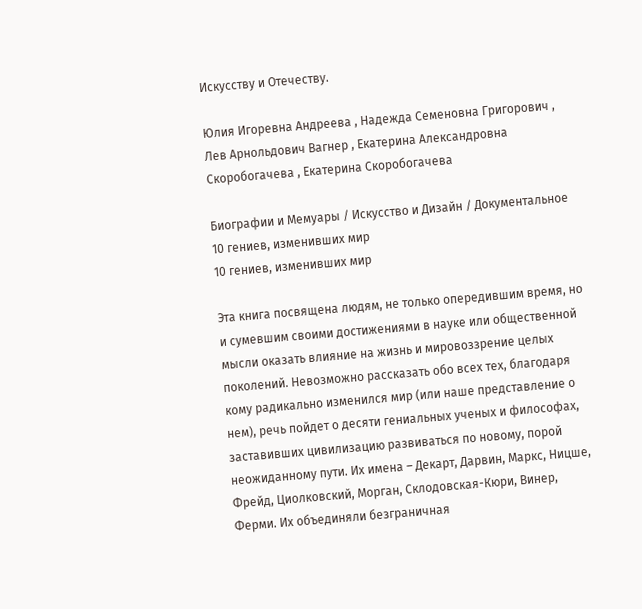Искусству и Отечеству.

Юлия Игоревна Андреева , Надежда Семеновна Григорович , Лев Арнольдович Вагнер , Екатерина Александровна Скоробогачева , Екатерина Скоробогачева

Биографии и Мемуары / Искусство и Дизайн / Документальное
10 гениев, изменивших мир
10 гениев, изменивших мир

Эта книга посвящена людям, не только опередившим время, но и сумевшим своими достижениями в науке или общественной мысли оказать влияние на жизнь и мировоззрение целых поколений. Невозможно рассказать обо всех тех, благодаря кому радикально изменился мир (или наше представление о нем), речь пойдет о десяти гениальных ученых и философах, заставивших цивилизацию развиваться по новому, порой неожиданному пути. Их имена – Декарт, Дарвин, Маркс, Ницше, Фрейд, Циолковский, Морган, Склодовская-Кюри, Винер, Ферми. Их объединяли безграничная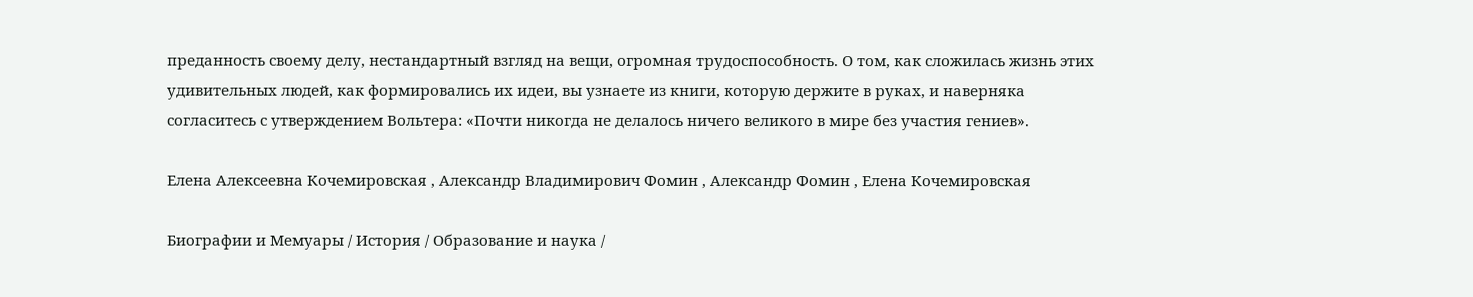преданность своему делу, нестандартный взгляд на вещи, огромная трудоспособность. О том, как сложилась жизнь этих удивительных людей, как формировались их идеи, вы узнаете из книги, которую держите в руках, и наверняка согласитесь с утверждением Вольтера: «Почти никогда не делалось ничего великого в мире без участия гениев».

Елена Алексеевна Кочемировская , Александр Владимирович Фомин , Александр Фомин , Елена Кочемировская

Биографии и Мемуары / История / Образование и наука /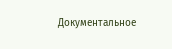Документальное